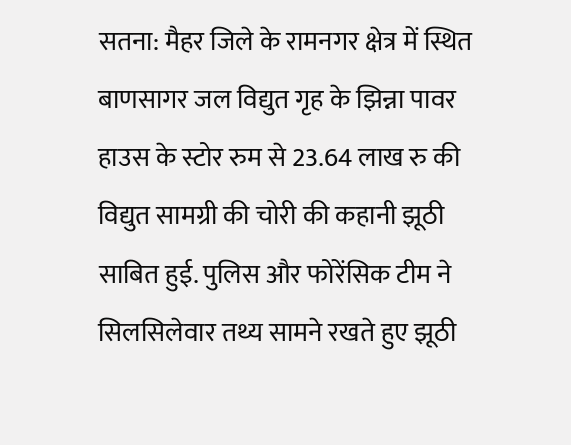सतना: मैहर जिले के रामनगर क्षेत्र में स्थित बाणसागर जल विद्युत गृह के झिन्ना पावर हाउस के स्टोर रुम से 23.64 लाख रु की विद्युत सामग्री की चोरी की कहानी झूठी साबित हुई. पुलिस और फोरेंसिक टीम ने सिलसिलेवार तथ्य सामने रखते हुए झूठी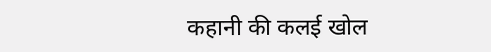कहानी की कलई खोल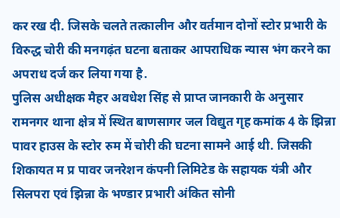कर रख दी. जिसके चलते तत्कालीन और वर्तमान दोनों स्टोर प्रभारी के विरुद्ध चोरी की मनगढ़ंत घटना बताकर आपराधिक न्यास भंग करने का अपराध दर्ज कर लिया गया है.
पुलिस अधीक्षक मैहर अवधेश सिंह से प्राप्त जानकारी के अनुसार रामनगर थाना क्षेत्र में स्थित बाणसागर जल विद्युत गृह कमांक 4 के झिन्ना पावर हाउस के स्टोर रुम में चोरी की घटना सामने आई थी. जिसकी शिकायत म प्र पावर जनरेशन कंपनी लिमिटेड के सहायक यंत्री और सिलपरा एवं झिन्ना के भण्डार प्रभारी अंकित सोनी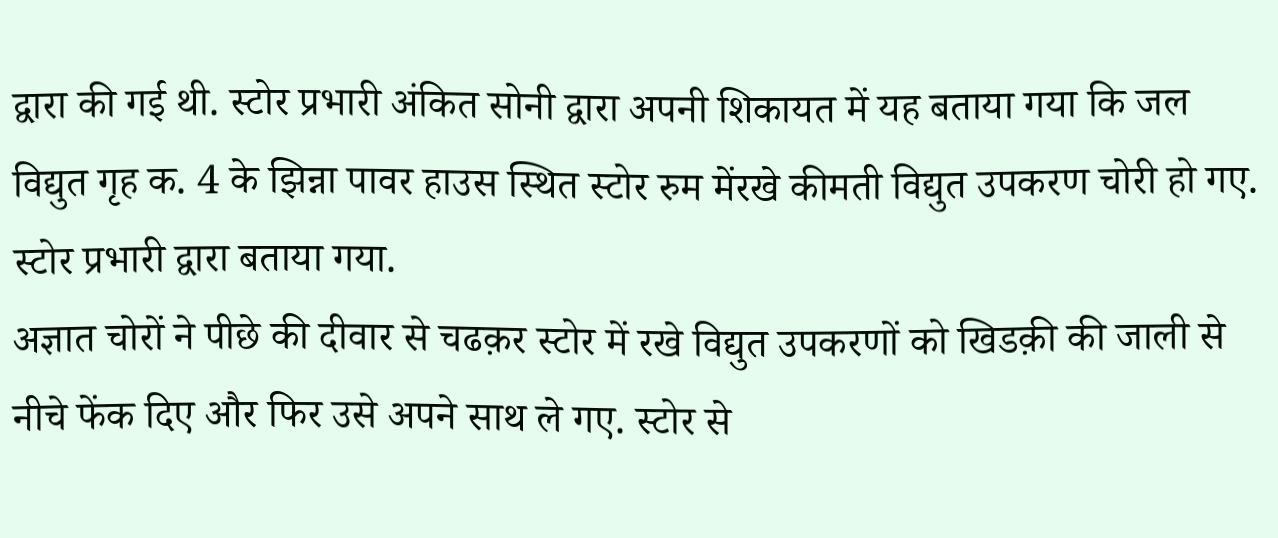द्वारा की गई थी. स्टोर प्रभारी अंकित सोनी द्वारा अपनी शिकायत में यह बताया गया कि जल विद्युत गृह क. 4 के झिन्ना पावर हाउस स्थित स्टोर रुम मेंरखे कीमती विद्युत उपकरण चोरी हो गए. स्टोर प्रभारी द्वारा बताया गया.
अज्ञात चोरों ने पीछे की दीवार से चढक़र स्टोर में रखे विद्युत उपकरणों को खिडक़ी की जाली से नीचे फेंक दिए और फिर उसे अपने साथ ले गए. स्टोर से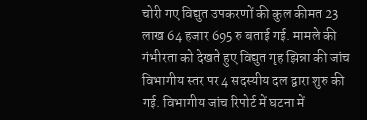चोरी गए विद्युत उपकरणों की कुल कीमत 23 लाख 64 हजार 695 रु बताई गई. मामले की गंभीरता को देखते हुए विद्युत गृह झिन्ना की जांच विभागीय स्तर पर 4 सदस्यीय दल द्वारा शुरु की गई. विभागीय जांच रिपोर्ट में घटना में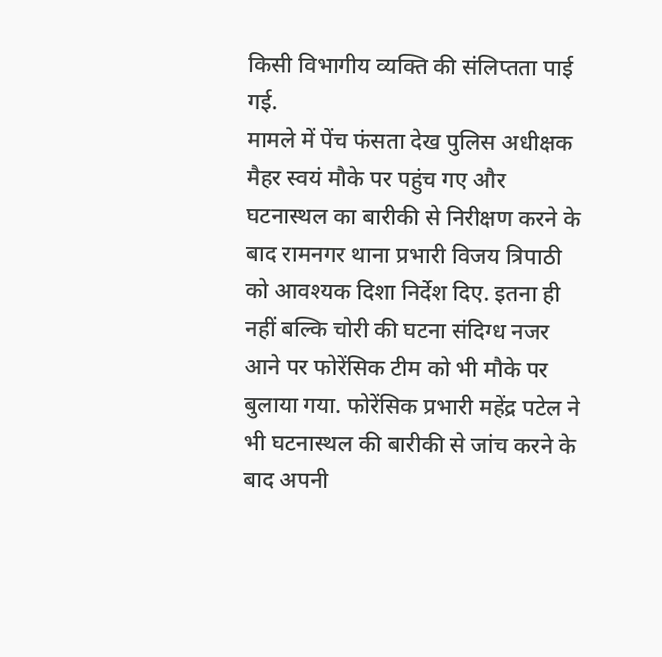किसी विभागीय व्यक्ति की संलिप्तता पाई गई.
मामले में पेंच फंसता देख पुलिस अधीक्षक मैहर स्वयं मौके पर पहुंच गए और घटनास्थल का बारीकी से निरीक्षण करने के बाद रामनगर थाना प्रभारी विजय त्रिपाठी को आवश्यक दिशा निर्देश दिए. इतना ही नहीं बल्कि चोरी की घटना संदिग्ध नजर आने पर फोरेंसिक टीम को भी मौके पर बुलाया गया. फोरेंसिक प्रभारी महेंद्र पटेल ने भी घटनास्थल की बारीकी से जांच करने के बाद अपनी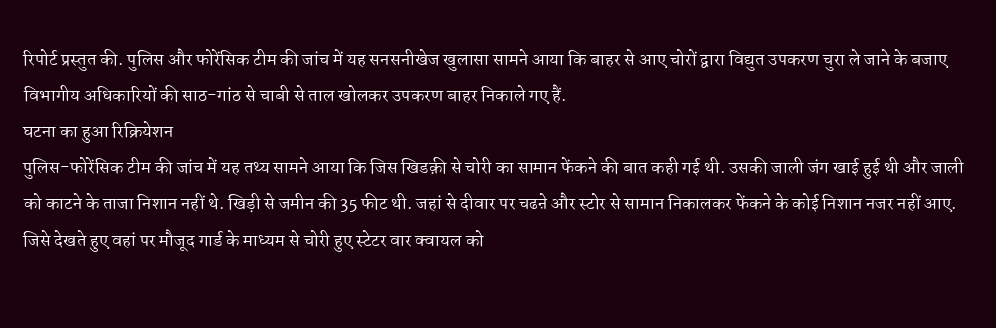रिपोर्ट प्रस्तुत की. पुलिस और फोरेंसिक टीम की जांच में यह सनसनीखेज खुलासा सामने आया कि बाहर से आए चोरों द्वारा विद्युत उपकरण चुरा ले जाने के बजाए विभागीय अधिकारियों की साठ-गांठ से चाबी से ताल खोलकर उपकरण बाहर निकाले गए हैं.
घटना का हुआ रिक्रियेशन
पुलिस-फोरेंसिक टीम की जांच में यह तथ्य सामने आया कि जिस खिडक़ी से चोरी का सामान फेंकने की बात कही गई थी. उसकी जाली जंग खाई हुई थी और जाली को काटने के ताजा निशान नहीं थे. खिड़ी से जमीन की 35 फीट थी. जहां से दीवार पर चढऩे और स्टोर से सामान निकालकर फेंकने के कोई निशान नजर नहीं आए. जिसे देखते हुए वहां पर मौजूद गार्ड के माध्यम से चोरी हुए स्टेटर वार क्वायल को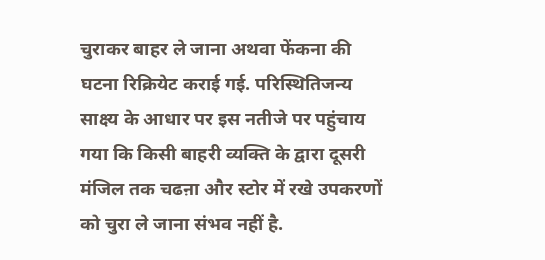चुराकर बाहर ले जाना अथवा फेंकना की घटना रिक्रियेट कराई गई. परिस्थितिजन्य साक्ष्य के आधार पर इस नतीजे पर पहुंचाय गया कि किसी बाहरी व्यक्ति के द्वारा दूसरी मंजिल तक चढऩा और स्टोर में रखे उपकरणों को चुरा ले जाना संभव नहीं है.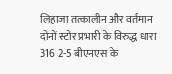लिहाजा तत्कालीन और वर्तमान दोनों स्टोर प्रभारी के विरुद्ध धारा 316 2-5 बीएनएस के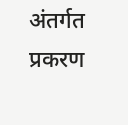अंतर्गत प्रकरण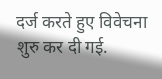दर्ज करते हुए विवेचना शुरु कर दी गई.